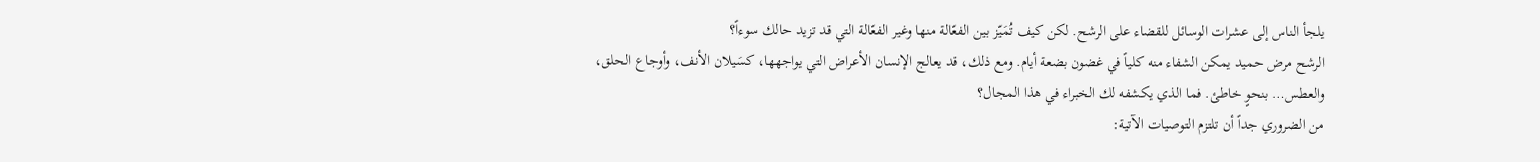يلجأ الناس إلى عشرات الوسائل للقضاء على الرشح. لكن كيف تُمَيّز بين الفعّالة منها وغير الفعّالة التي قد تزيد حالك سوءاً؟
الرشح مرض حميد يمكن الشفاء منه كلياً في غضون بضعة أيام. ومع ذلك، قد يعالج الإنسان الأعراض التي يواجهها، كسَيلان الأنف، وأوجاع الحلق، والعطس… بنحوٍ خاطئ. فما الذي يكشفه لك الخبراء في هذا المجال؟
من الضروري جداً أن تلتزم التوصيات الآتية: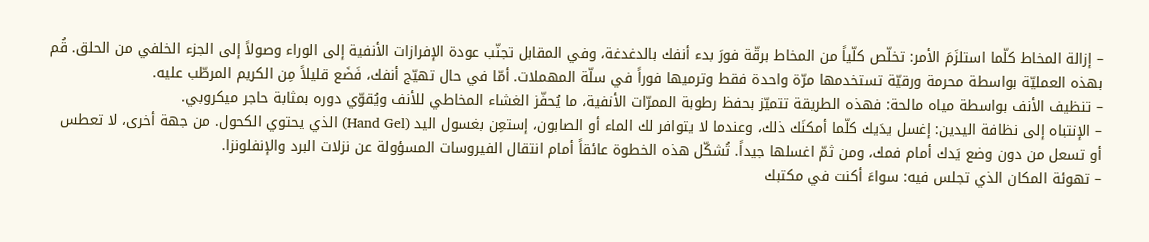– إزالة المخاط كلّما استلزَمَ الأمر: تخلّص كلّياً من المخاط برقّة فورَ بدء أنفك بالدغدغة، وفي المقابل تجنّب عودة الإفرازات الأنفية إلى الوراء وصولاً إلى الجزء الخلفي من الحلق. قُم بهذه العمليّة بواسطة محرمة ورقيّة تستخدمها مرّة واحدة فقط وترميها فوراً في سلّة المهملات. أمّا في حال تهيّج أنفك، فَضَع قليلاً مِن الكريم المرطّب عليه.
– تنظيف الأنف بواسطة مياه مالحة: فهذه الطريقة تتميّز بحفظ رطوبة الممرّات الأنفية، ما يُحفّز الغشاء المخاطي للأنف ويُقوّي دوره بمثابة حاجر ميكروبي.
– الإنتباه إلى نظافة اليدين: إغسل يدَيك كلّما أمكنَك ذلك، وعندما لا يتوافر لك الماء أو الصابون، إستعِن بغسول اليد (Hand Gel) الذي يحتوي الكحول. من جهة أخرى، لا تعطس أو تسعل من دون وضع يَدك أمام فمك، ومن ثمّ اغسلها جيداً. تُشكّل هذه الخطوة عائقاً أمام انتقال الفيروسات المسؤولة عن نزلات البرد والإنفلونزا.
– تهوئة المكان الذي تجلس فيه: سواءَ أكنت في مكتبك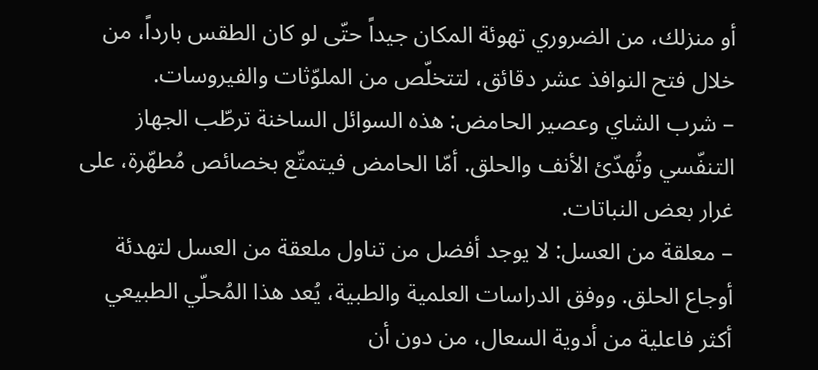أو منزلك، من الضروري تهوئة المكان جيداً حتّى لو كان الطقس بارداً، من خلال فتح النوافذ عشر دقائق، لتتخلّص من الملوّثات والفيروسات.
– شرب الشاي وعصير الحامض: هذه السوائل الساخنة ترطّب الجهاز التنفّسي وتُهدّئ الأنف والحلق. أمّا الحامض فيتمتّع بخصائص مُطهّرة، على غرار بعض النباتات.
– معلقة من العسل: لا يوجد أفضل من تناول ملعقة من العسل لتهدئة أوجاع الحلق. ووفق الدراسات العلمية والطبية، يُعد هذا المُحلّي الطبيعي أكثر فاعلية من أدوية السعال، من دون أن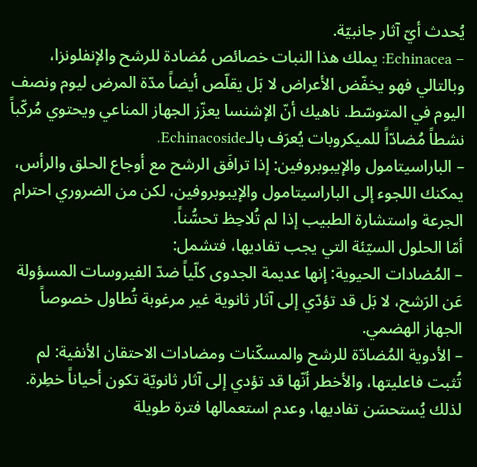يُحدث أيّ آثار جانبيّة.
– Echinacea: يملك هذا النبات خصائص مُضادة للرشح والإنفلونزا، وبالتالي فهو يخفّض الأعراض لا بَل يقلّص أيضاً مدّة المرض ليوم ونصف اليوم في المتوسّط. ناهيك أنّ الإشنسا يعزّز الجهاز المناعي ويحتوي مُركّباً نشطاً مُضادّاً للميكروبات يُعرَف بالـEchinacoside.
– الباراسيتامول والإيبوبروفين: إذا ترافَق الرشح مع أوجاع الحلق والرأس، يمكنك اللجوء إلى الباراسيتامول والإيبوبروفين، لكن من الضروري احترام الجرعة واستشارة الطبيب إذا لم تُلاحِظ تحسُّناً.
أمّا الحلول السيّئة التي يجب تفاديها، فتشمل:
– المُضادات الحيوية: إنها عديمة الجدوى كلّياً ضدّ الفيروسات المسؤولة عَن الرَشح، لا بَل قد تؤدّي إلى آثار ثانوية غير مرغوبة تُطاول خصوصاً الجهاز الهضمي.
– الأدوية المُضادّة للرشح والمسكّنات ومضادات الاحتقان الأنفية: لم تُثبت فاعليتها، والأخطر أنّها قد تؤدي إلى آثار ثانويّة تكون أحياناً خطِرة. لذلك يُستحسَن تفاديها، وعدم استعمالها فترة طويلة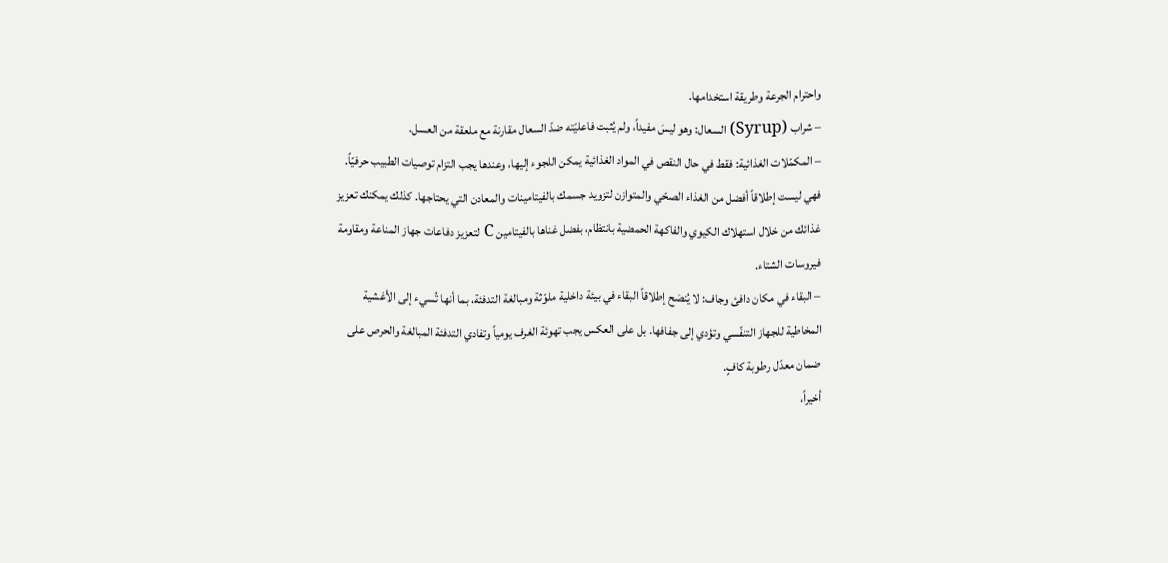واحترام الجرعة وطريقة استخدامها.
– شراب (Syrup) السعال: وهو ليسَ مفيداً، ولم يُثبت فاعليّته ضدّ السعال مقارنة مع ملعقة من العسل.
– المكمّلات الغذائية: فقط في حال النقص في المواد الغذائية يمكن اللجوء إليها، وعندها يجب التزام توصيات الطبيب حرفيّاً. فهي ليست إطلاقاً أفضل من الغذاء الصحّي والمتوازن لتزويد جسمك بالفيتامينات والمعادن التي يحتاجها. كذلك يمكنك تعزيز غذائك من خلال استهلاك الكيوي والفاكهة الحمضية بانتظام، بفضل غناها بالفيتامين C لتعزيز دفاعات جهاز المناعة ومقاومة فيروسات الشتاء.
– البقاء في مكان دافئ وجاف: لا يُنصَح إطلاقاً البقاء في بيئة داخلية ملوّثة ومبالغة التدفئة، بما أنها تُسيء إلى الأغشية المخاطية للجهاز التنفّسي وتؤدي إلى جفافها. بل على العكس يجب تهوئة الغرف يومياً وتفادي التدفئة المبالغة والحرص على ضمان معدّل رطوبة كافٍ.
أخيراً،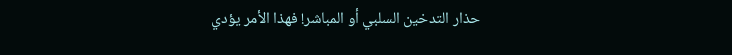حذار التدخين السلبي أو المباشر! فهذا الأمر يؤدي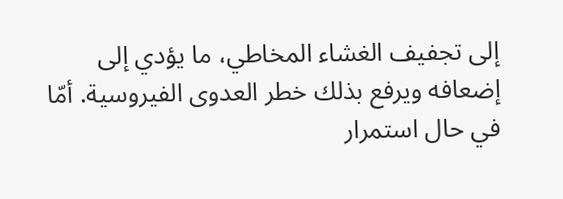إلى تجفيف الغشاء المخاطي، ما يؤدي إلى إضعافه ويرفع بذلك خطر العدوى الفيروسية. أمّا في حال استمرار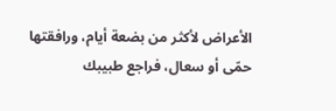الأعراض لأكثر من بضعة أيام، ورافقتها حمّى أو سعال، فراجع طبيبك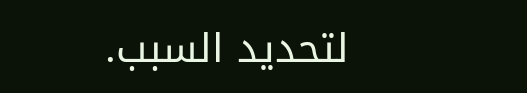لتحديد السبب.